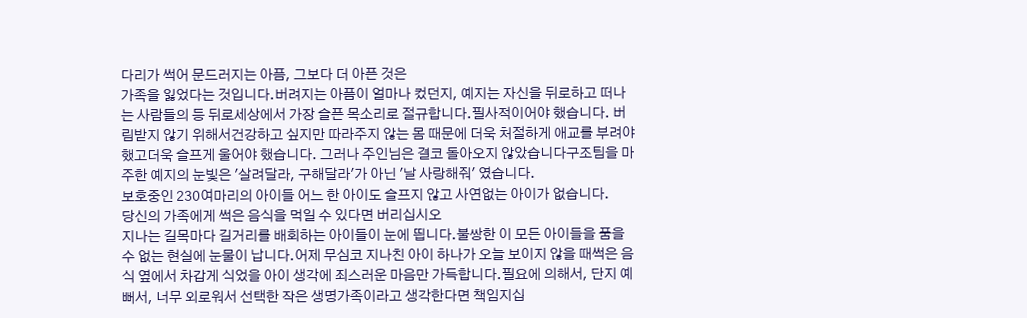다리가 썩어 문드러지는 아픔, 그보다 더 아픈 것은
가족을 잃었다는 것입니다.버려지는 아픔이 얼마나 컸던지, 예지는 자신을 뒤로하고 떠나는 사람들의 등 뒤로세상에서 가장 슬픈 목소리로 절규합니다.필사적이어야 했습니다. 버림받지 않기 위해서건강하고 싶지만 따라주지 않는 몸 때문에 더욱 처절하게 애교를 부려야 했고더욱 슬프게 울어야 했습니다. 그러나 주인님은 결코 돌아오지 않았습니다구조팀을 마주한 예지의 눈빛은 '살려달라, 구해달라'가 아닌 '날 사랑해줘' 였습니다.
보호중인 230여마리의 아이들 어느 한 아이도 슬프지 않고 사연없는 아이가 없습니다.
당신의 가족에게 썩은 음식을 먹일 수 있다면 버리십시오
지나는 길목마다 길거리를 배회하는 아이들이 눈에 띕니다.불쌍한 이 모든 아이들을 품을 수 없는 현실에 눈물이 납니다.어제 무심코 지나친 아이 하나가 오늘 보이지 않을 때썩은 음식 옆에서 차갑게 식었을 아이 생각에 죄스러운 마음만 가득합니다.필요에 의해서, 단지 예뻐서, 너무 외로워서 선택한 작은 생명가족이라고 생각한다면 책임지십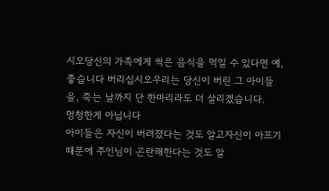시오당신의 가족에게 썩은 음식을 먹일 수 있다면 예, 좋습니다 버리십시오우리는 당신이 버린 그 아이들을, 죽는 날까지 단 한마리라도 더 살리겠습니다.
멍청한게 아닙니다
아이들은 자신이 버려졌다는 것도 알고자신이 아프기 때문에 주인님이 곤란해한다는 것도 알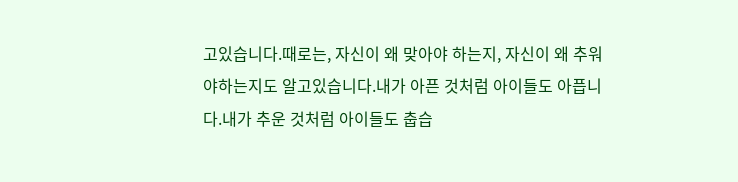고있습니다.때로는, 자신이 왜 맞아야 하는지, 자신이 왜 추워야하는지도 알고있습니다.내가 아픈 것처럼 아이들도 아픕니다.내가 추운 것처럼 아이들도 춥습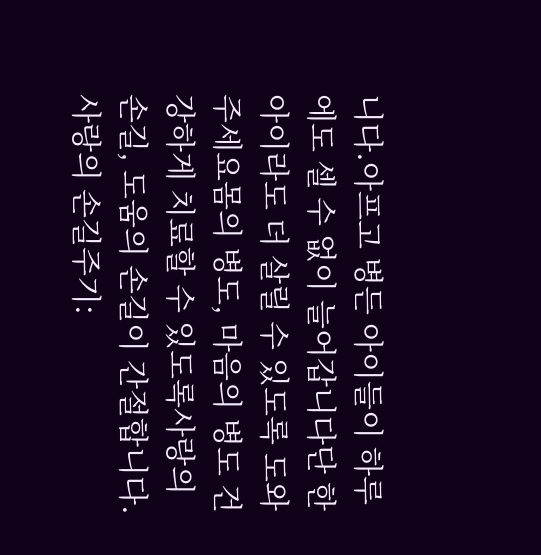니다.아프고 병든 아이들이 하루에도 셀 수 없이 늘어갑니다단 한 아이라도 더 살릴 수 있도록 도와주세요몸의 병도, 마음의 병도 건강하게 치료할 수 있도록사랑의 손길, 도움의 손길이 간절합니다.
사랑의 손길주기: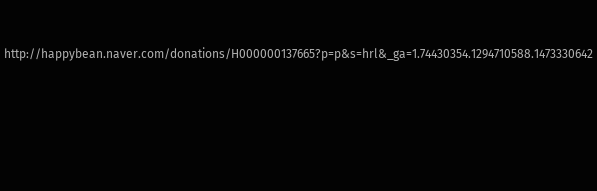http://happybean.naver.com/donations/H000000137665?p=p&s=hrl&_ga=1.74430354.1294710588.1473330642